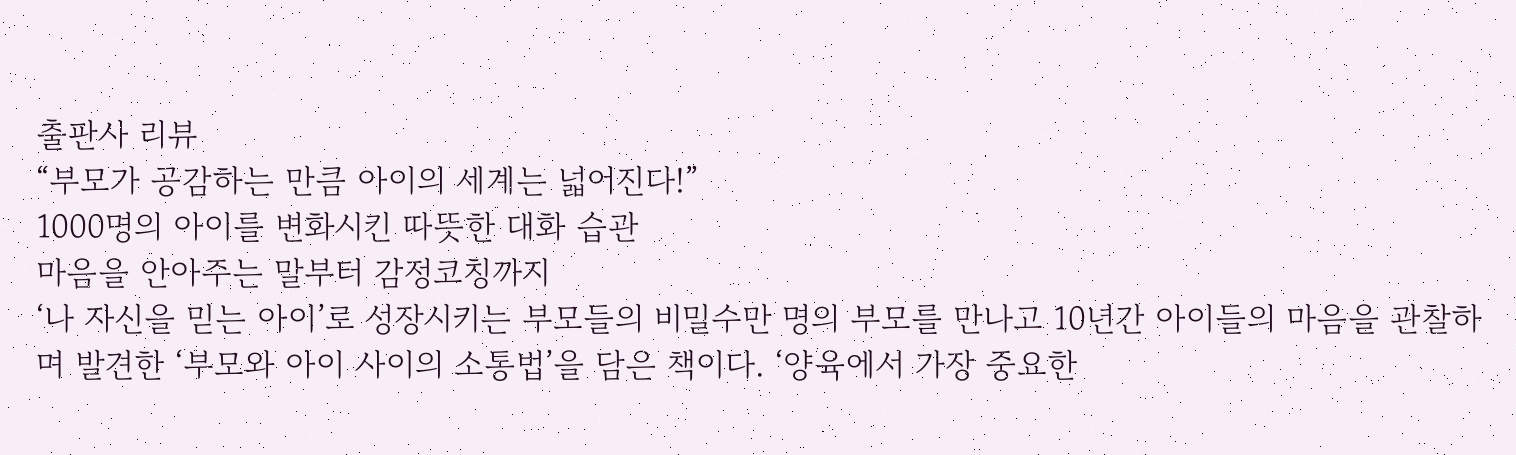출판사 리뷰
“부모가 공감하는 만큼 아이의 세계는 넓어진다!”
1000명의 아이를 변화시킨 따뜻한 대화 습관
마음을 안아주는 말부터 감정코칭까지
‘나 자신을 믿는 아이’로 성장시키는 부모들의 비밀수만 명의 부모를 만나고 10년간 아이들의 마음을 관찰하며 발견한 ‘부모와 아이 사이의 소통법’을 담은 책이다. ‘양육에서 가장 중요한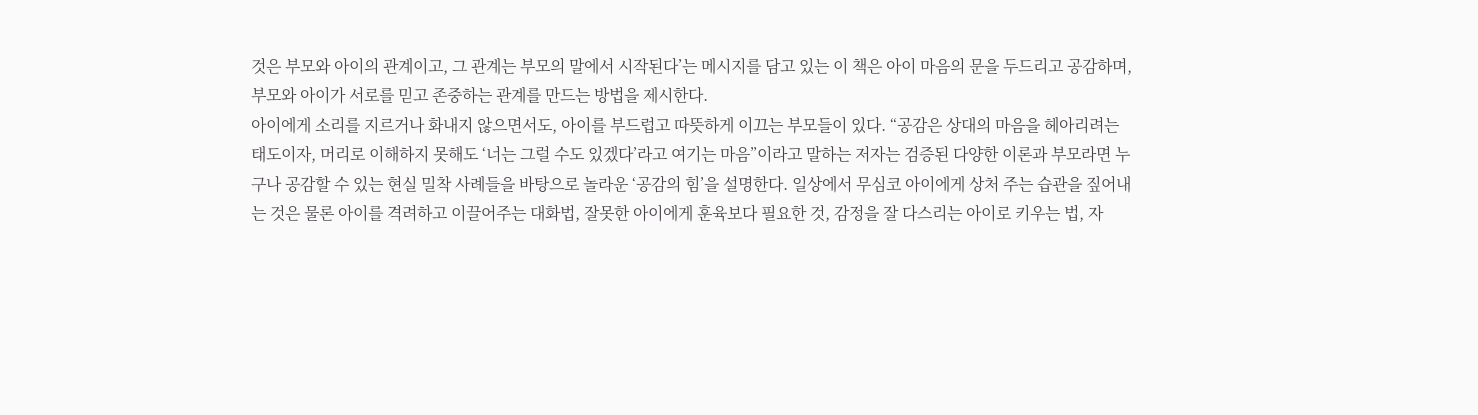것은 부모와 아이의 관계이고, 그 관계는 부모의 말에서 시작된다’는 메시지를 담고 있는 이 책은 아이 마음의 문을 두드리고 공감하며, 부모와 아이가 서로를 믿고 존중하는 관계를 만드는 방법을 제시한다.
아이에게 소리를 지르거나 화내지 않으면서도, 아이를 부드럽고 따뜻하게 이끄는 부모들이 있다. “공감은 상대의 마음을 헤아리려는 태도이자, 머리로 이해하지 못해도 ‘너는 그럴 수도 있겠다’라고 여기는 마음”이라고 말하는 저자는 검증된 다양한 이론과 부모라면 누구나 공감할 수 있는 현실 밀착 사례들을 바탕으로 놀라운 ‘공감의 힘’을 설명한다. 일상에서 무심코 아이에게 상처 주는 습관을 짚어내는 것은 물론 아이를 격려하고 이끌어주는 대화법, 잘못한 아이에게 훈육보다 필요한 것, 감정을 잘 다스리는 아이로 키우는 법, 자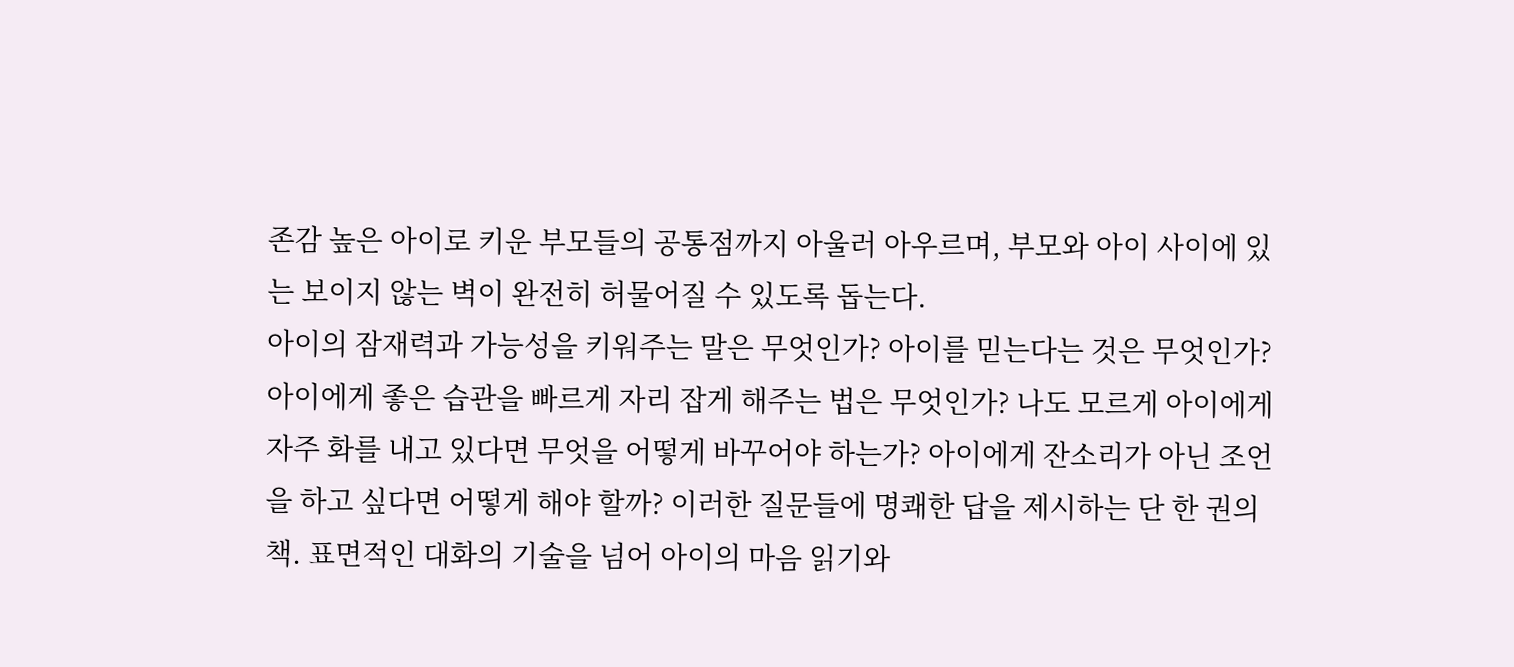존감 높은 아이로 키운 부모들의 공통점까지 아울러 아우르며, 부모와 아이 사이에 있는 보이지 않는 벽이 완전히 허물어질 수 있도록 돕는다.
아이의 잠재력과 가능성을 키워주는 말은 무엇인가? 아이를 믿는다는 것은 무엇인가? 아이에게 좋은 습관을 빠르게 자리 잡게 해주는 법은 무엇인가? 나도 모르게 아이에게 자주 화를 내고 있다면 무엇을 어떻게 바꾸어야 하는가? 아이에게 잔소리가 아닌 조언을 하고 싶다면 어떻게 해야 할까? 이러한 질문들에 명쾌한 답을 제시하는 단 한 권의 책. 표면적인 대화의 기술을 넘어 아이의 마음 읽기와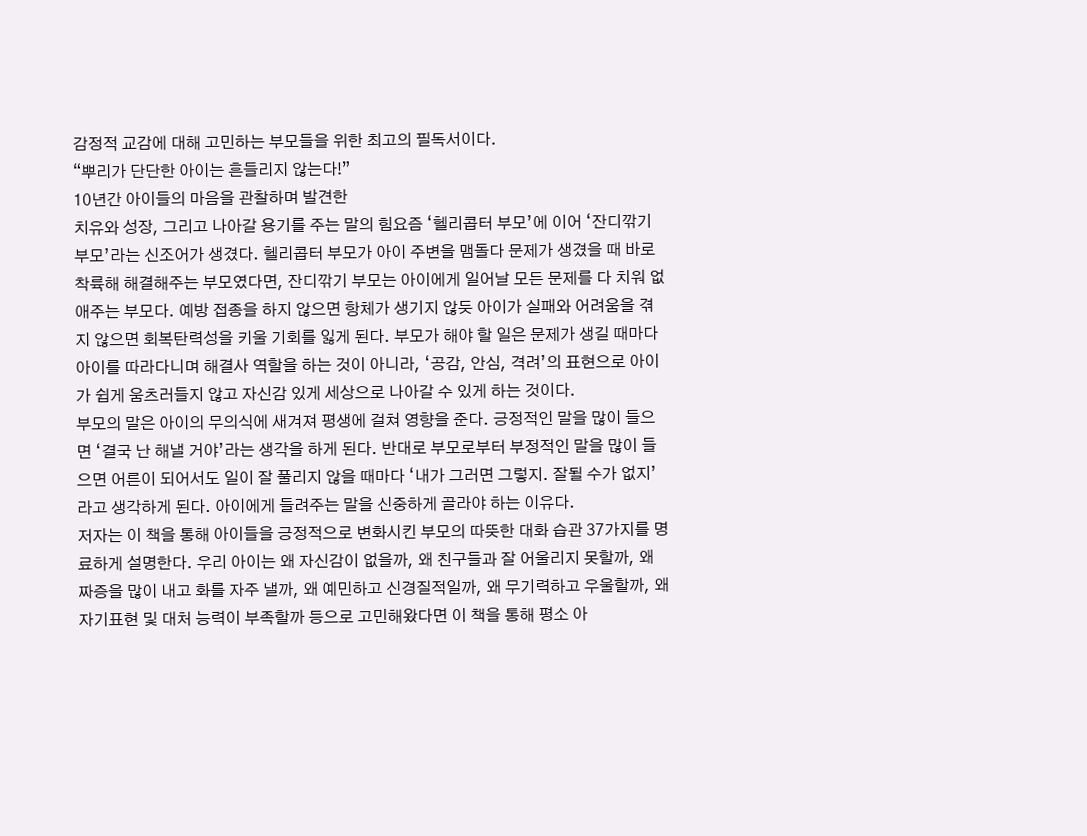감정적 교감에 대해 고민하는 부모들을 위한 최고의 필독서이다.
“뿌리가 단단한 아이는 흔들리지 않는다!”
10년간 아이들의 마음을 관찰하며 발견한
치유와 성장, 그리고 나아갈 용기를 주는 말의 힘요즘 ‘헬리콥터 부모’에 이어 ‘잔디깎기 부모’라는 신조어가 생겼다. 헬리콥터 부모가 아이 주변을 맴돌다 문제가 생겼을 때 바로 착륙해 해결해주는 부모였다면, 잔디깎기 부모는 아이에게 일어날 모든 문제를 다 치워 없애주는 부모다. 예방 접종을 하지 않으면 항체가 생기지 않듯 아이가 실패와 어려움을 겪지 않으면 회복탄력성을 키울 기회를 잃게 된다. 부모가 해야 할 일은 문제가 생길 때마다 아이를 따라다니며 해결사 역할을 하는 것이 아니라, ‘공감, 안심, 격려’의 표현으로 아이가 쉽게 움츠러들지 않고 자신감 있게 세상으로 나아갈 수 있게 하는 것이다.
부모의 말은 아이의 무의식에 새겨져 평생에 걸쳐 영향을 준다. 긍정적인 말을 많이 들으면 ‘결국 난 해낼 거야’라는 생각을 하게 된다. 반대로 부모로부터 부정적인 말을 많이 들으면 어른이 되어서도 일이 잘 풀리지 않을 때마다 ‘내가 그러면 그렇지. 잘될 수가 없지’라고 생각하게 된다. 아이에게 들려주는 말을 신중하게 골라야 하는 이유다.
저자는 이 책을 통해 아이들을 긍정적으로 변화시킨 부모의 따뜻한 대화 습관 37가지를 명료하게 설명한다. 우리 아이는 왜 자신감이 없을까, 왜 친구들과 잘 어울리지 못할까, 왜 짜증을 많이 내고 화를 자주 낼까, 왜 예민하고 신경질적일까, 왜 무기력하고 우울할까, 왜 자기표현 및 대처 능력이 부족할까 등으로 고민해왔다면 이 책을 통해 평소 아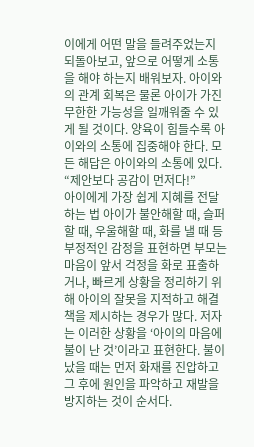이에게 어떤 말을 들려주었는지 되돌아보고, 앞으로 어떻게 소통을 해야 하는지 배워보자. 아이와의 관계 회복은 물론 아이가 가진 무한한 가능성을 일깨워줄 수 있게 될 것이다. 양육이 힘들수록 아이와의 소통에 집중해야 한다. 모든 해답은 아이와의 소통에 있다.
“제안보다 공감이 먼저다!”
아이에게 가장 쉽게 지혜를 전달하는 법 아이가 불안해할 때, 슬퍼할 때, 우울해할 때, 화를 낼 때 등 부정적인 감정을 표현하면 부모는 마음이 앞서 걱정을 화로 표출하거나, 빠르게 상황을 정리하기 위해 아이의 잘못을 지적하고 해결책을 제시하는 경우가 많다. 저자는 이러한 상황을 ‘아이의 마음에 불이 난 것’이라고 표현한다. 불이 났을 때는 먼저 화재를 진압하고 그 후에 원인을 파악하고 재발을 방지하는 것이 순서다.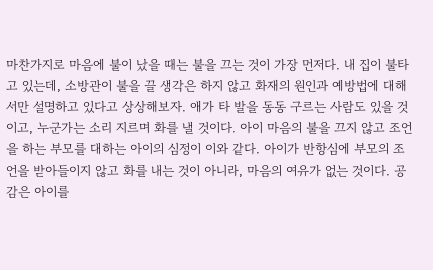마찬가지로 마음에 불이 났을 때는 불을 끄는 것이 가장 먼저다. 내 집이 불타고 있는데, 소방관이 불을 끌 생각은 하지 않고 화재의 원인과 예방법에 대해서만 설명하고 있다고 상상해보자. 애가 타 발을 동동 구르는 사람도 있을 것이고, 누군가는 소리 지르며 화를 낼 것이다. 아이 마음의 불을 끄지 않고 조언을 하는 부모를 대하는 아이의 심정이 이와 같다. 아이가 반항심에 부모의 조언을 받아들이지 않고 화를 내는 것이 아니라, 마음의 여유가 없는 것이다. 공감은 아이를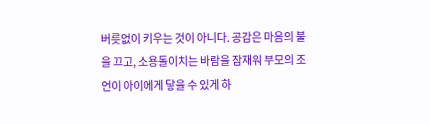버릇없이 키우는 것이 아니다. 공감은 마음의 불을 끄고, 소용돌이치는 바람을 잠재워 부모의 조언이 아이에게 닿을 수 있게 하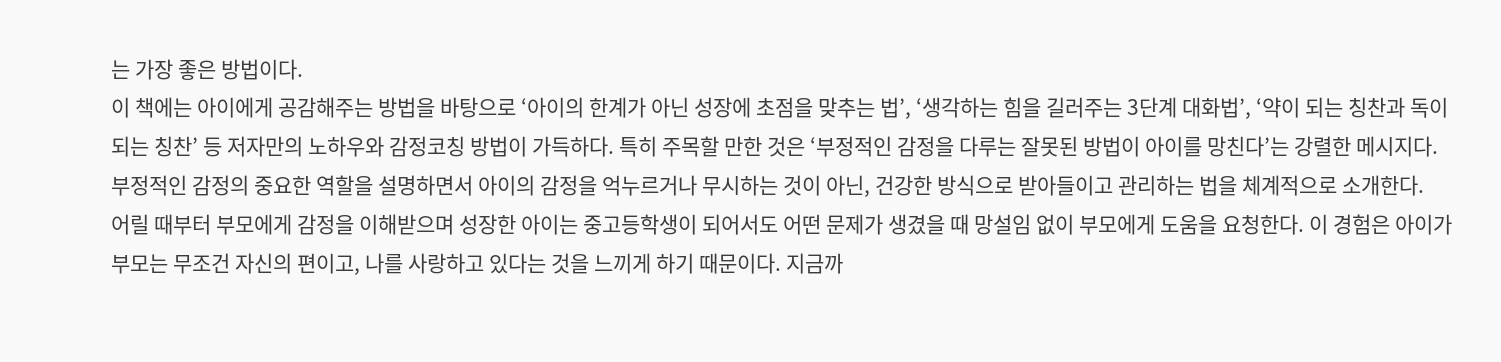는 가장 좋은 방법이다.
이 책에는 아이에게 공감해주는 방법을 바탕으로 ‘아이의 한계가 아닌 성장에 초점을 맞추는 법’, ‘생각하는 힘을 길러주는 3단계 대화법’, ‘약이 되는 칭찬과 독이 되는 칭찬’ 등 저자만의 노하우와 감정코칭 방법이 가득하다. 특히 주목할 만한 것은 ‘부정적인 감정을 다루는 잘못된 방법이 아이를 망친다’는 강렬한 메시지다. 부정적인 감정의 중요한 역할을 설명하면서 아이의 감정을 억누르거나 무시하는 것이 아닌, 건강한 방식으로 받아들이고 관리하는 법을 체계적으로 소개한다.
어릴 때부터 부모에게 감정을 이해받으며 성장한 아이는 중고등학생이 되어서도 어떤 문제가 생겼을 때 망설임 없이 부모에게 도움을 요청한다. 이 경험은 아이가 부모는 무조건 자신의 편이고, 나를 사랑하고 있다는 것을 느끼게 하기 때문이다. 지금까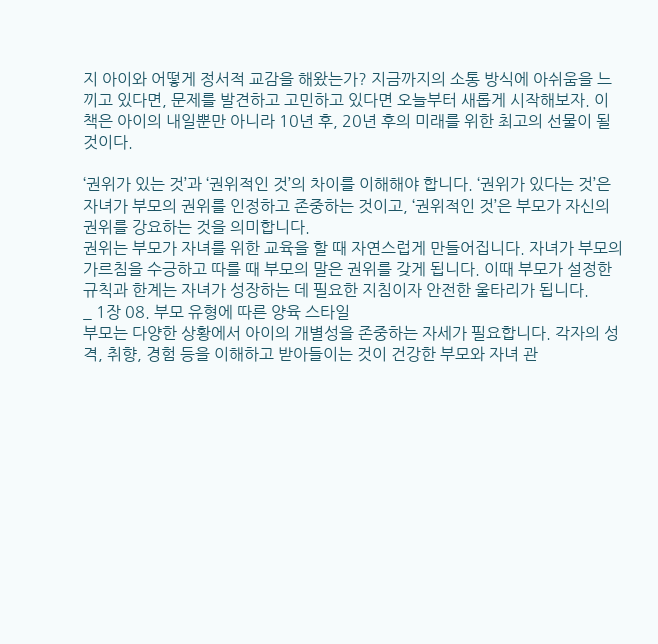지 아이와 어떻게 정서적 교감을 해왔는가? 지금까지의 소통 방식에 아쉬움을 느끼고 있다면, 문제를 발견하고 고민하고 있다면 오늘부터 새롭게 시작해보자. 이 책은 아이의 내일뿐만 아니라 10년 후, 20년 후의 미래를 위한 최고의 선물이 될 것이다.

‘권위가 있는 것’과 ‘권위적인 것’의 차이를 이해해야 합니다. ‘권위가 있다는 것’은 자녀가 부모의 권위를 인정하고 존중하는 것이고, ‘권위적인 것’은 부모가 자신의 권위를 강요하는 것을 의미합니다.
권위는 부모가 자녀를 위한 교육을 할 때 자연스럽게 만들어집니다. 자녀가 부모의 가르침을 수긍하고 따를 때 부모의 말은 권위를 갖게 됩니다. 이때 부모가 설정한 규칙과 한계는 자녀가 성장하는 데 필요한 지침이자 안전한 울타리가 됩니다.
_ 1장 08. 부모 유형에 따른 양육 스타일
부모는 다양한 상황에서 아이의 개별성을 존중하는 자세가 필요합니다. 각자의 성격, 취향, 경험 등을 이해하고 받아들이는 것이 건강한 부모와 자녀 관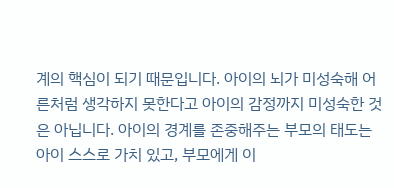계의 핵심이 되기 때문입니다. 아이의 뇌가 미성숙해 어른처럼 생각하지 못한다고 아이의 감정까지 미성숙한 것은 아닙니다. 아이의 경계를 존중해주는 부모의 태도는 아이 스스로 가치 있고, 부모에게 이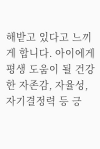해받고 있다고 느끼게 합니다. 아이에게 평생 도움이 될 건강한 자존감, 자율성, 자기결정력 등 긍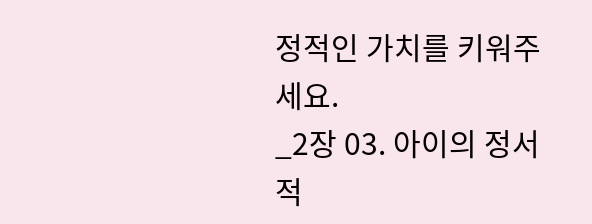정적인 가치를 키워주세요.
_2장 03. 아이의 정서적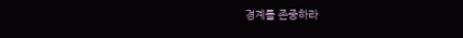경계를 존중하라